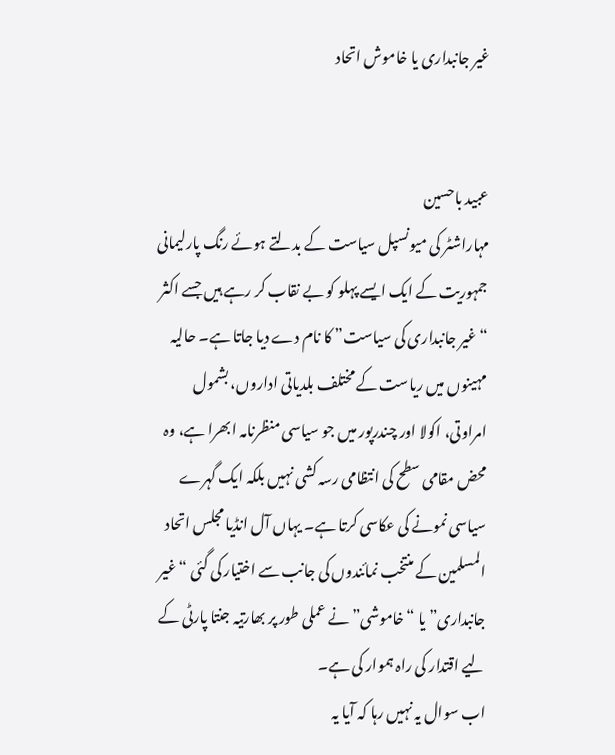غیر جانبداری یا خاموش اتحاد


عبید باحسین
مہاراشٹر کی میونسپل سیاست کے بدلتے ہوئے رنگ پارلیمانی جمہوریت کے ایک ایسے پہلو کو بے نقاب کر رہے ہیں جسے اکثر “غیر جانبداری کی سیاست” کا نام دے دیا جاتا ہے۔ حالیہ مہینوں میں ریاست کے مختلف بلدیاتی اداروں، بشمول امراوتی، اکولا اور چندرپور میں جو سیاسی منظرنامہ ابھرا ہے، وہ محض مقامی سطح کی انتظامی رسہ کشی نہیں بلکہ ایک گہرے سیاسی نمونے کی عکاسی کرتا ہے۔ یہاں آل انڈیا مجلس اتحاد المسلمین کے منتخب نمائندوں کی جانب سے اختیار کی گئی “غیر جانبداری” یا “خاموشی” نے عملی طور پر بھارتیہ جنتا پارٹی کے لیے اقتدار کی راہ ہموار کی ہے۔
اب سوال یہ نہیں رہا کہ آیا یہ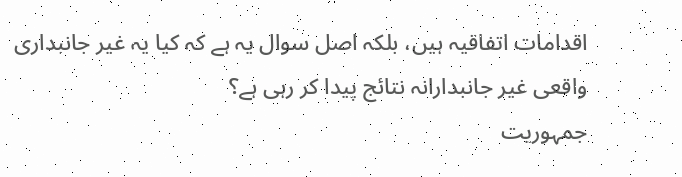اقدامات اتفاقیہ ہیں، بلکہ اصل سوال یہ ہے کہ کیا یہ غیر جانبداری واقعی غیر جانبدارانہ نتائج پیدا کر رہی ہے؟
جمہوریت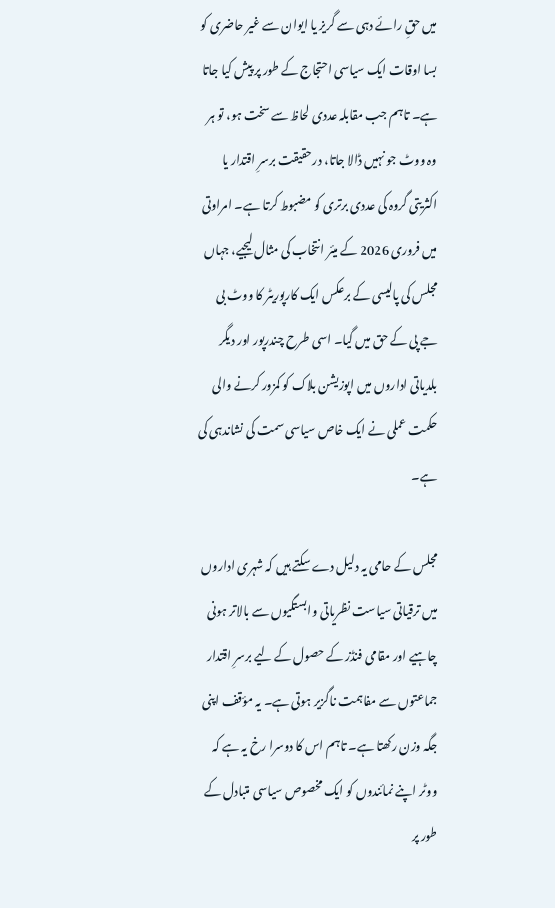میں حقِ رائے دہی سے گریز یا ایوان سے غیر حاضری کو بسا اوقات ایک سیاسی احتجاج کے طور پر پیش کیا جاتا ہے۔ تاہم جب مقابلہ عددی لحاظ سے سخت ہو، تو ہر وہ ووٹ جو نہیں ڈالا جاتا، درحقیقت برسرِ اقتدار یا اکثریتی گروہ کی عددی برتری کو مضبوط کرتا ہے۔ امراوتی میں فروری 2026 کے میئر انتخاب کی مثال لیجیے، جہاں مجلس کی پالیسی کے برعکس ایک کارپوریٹر کا ووٹ بی جے پی کے حق میں گیا۔ اسی طرح چندرپور اور دیگر بلدیاتی اداروں میں اپوزیشن بلاک کو کمزور کرنے والی حکمت عملی نے ایک خاص سیاسی سمت کی نشاندہی کی ہے۔

مجلس کے حامی یہ دلیل دے سکتے ہیں کہ شہری اداروں میں ترقیاتی سیاست نظریاتی وابستگیوں سے بالاتر ہونی چاہیے اور مقامی فنڈز کے حصول کے لیے برسرِ اقتدار جماعتوں سے مفاہمت ناگزیر ہوتی ہے۔ یہ مؤقف اپنی جگہ وزن رکھتا ہے۔ تاہم اس کا دوسرا رخ یہ ہے کہ ووٹر اپنے نمائندوں کو ایک مخصوص سیاسی متبادل کے طور پر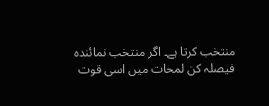منتخب کرتا ہے۔ اگر منتخب نمائندہ فیصلہ کن لمحات میں اسی قوت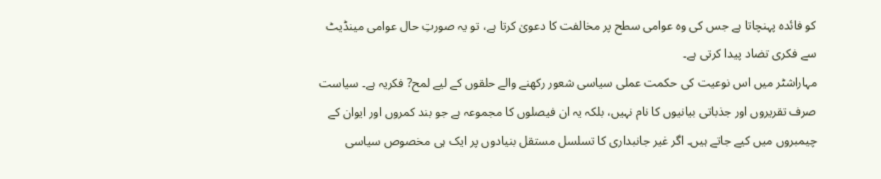کو فائدہ پہنچاتا ہے جس کی وہ عوامی سطح پر مخالفت کا دعویٰ کرتا ہے، تو یہ صورتِ حال عوامی مینڈیٹ سے فکری تضاد پیدا کرتی ہے۔
مہاراشٹر میں اس نوعیت کی حکمت عملی سیاسی شعور رکھنے والے حلقوں کے لیے لمح? فکریہ ہے۔ سیاست صرف تقریروں اور جذباتی بیانیوں کا نام نہیں، بلکہ یہ ان فیصلوں کا مجموعہ ہے جو بند کمروں اور ایوان کے چیمبروں میں کیے جاتے ہیں۔ اگر غیر جانبداری کا تسلسل مستقل بنیادوں پر ایک ہی مخصوص سیاسی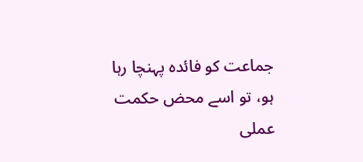جماعت کو فائدہ پہنچا رہا ہو، تو اسے محض حکمت عملی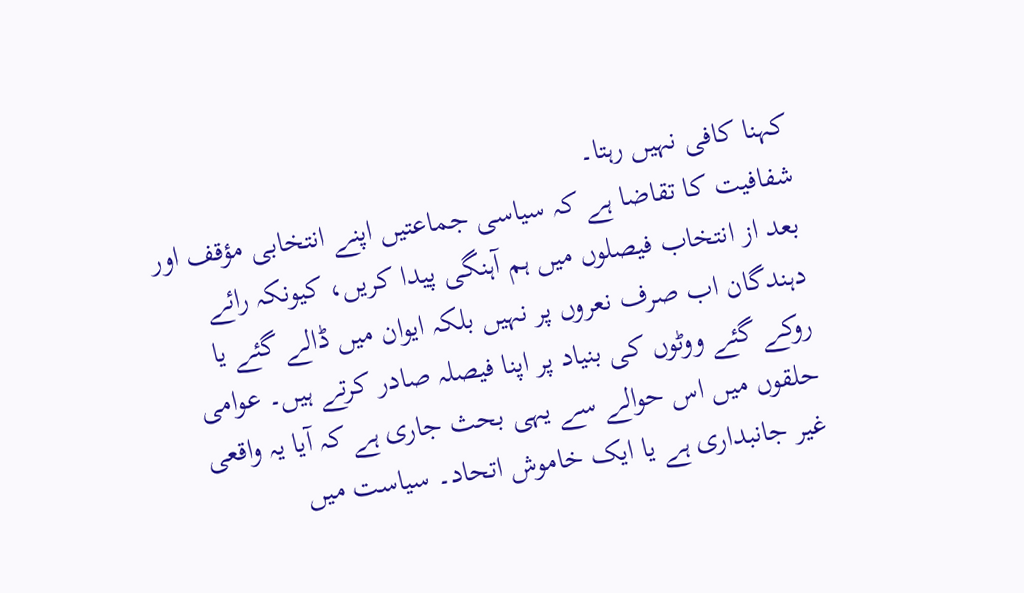کہنا کافی نہیں رہتا۔
شفافیت کا تقاضا ہے کہ سیاسی جماعتیں اپنے انتخابی مؤقف اور بعد از انتخاب فیصلوں میں ہم آہنگی پیدا کریں، کیونکہ رائے دہندگان اب صرف نعروں پر نہیں بلکہ ایوان میں ڈالے گئے یا روکے گئے ووٹوں کی بنیاد پر اپنا فیصلہ صادر کرتے ہیں۔ عوامی حلقوں میں اس حوالے سے یہی بحث جاری ہے کہ آیا یہ واقعی غیر جانبداری ہے یا ایک خاموش اتحاد۔ سیاست میں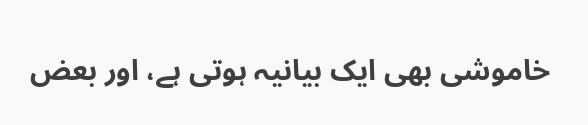خاموشی بھی ایک بیانیہ ہوتی ہے، اور بعض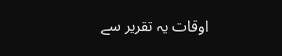اوقات یہ تقریر سے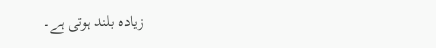زیادہ بلند ہوتی ہے۔